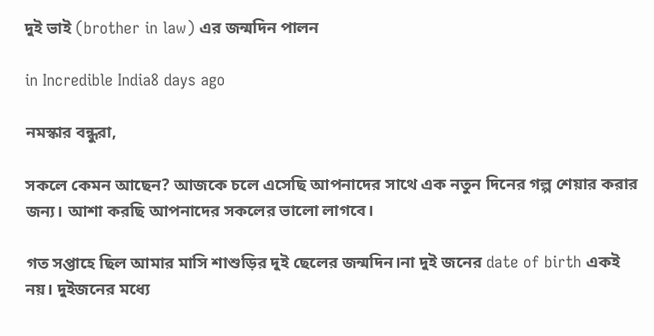দুই ভাই (brother in law) এর জন্মদিন পালন

in Incredible India8 days ago

নমস্কার বন্ধুরা,

সকলে কেমন আছেন? আজকে চলে এসেছি আপনাদের সাথে এক নতুন দিনের গল্প শেয়ার করার জন্য। আশা করছি আপনাদের সকলের ভালো লাগবে।

গত সপ্তাহে ছিল আমার মাসি শাশুড়ির দুই ছেলের জন্মদিন।না দুই জনের date of birth একই নয়। দুইজনের মধ্যে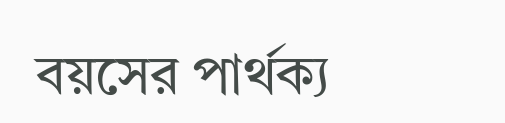বয়সের পার্থক্য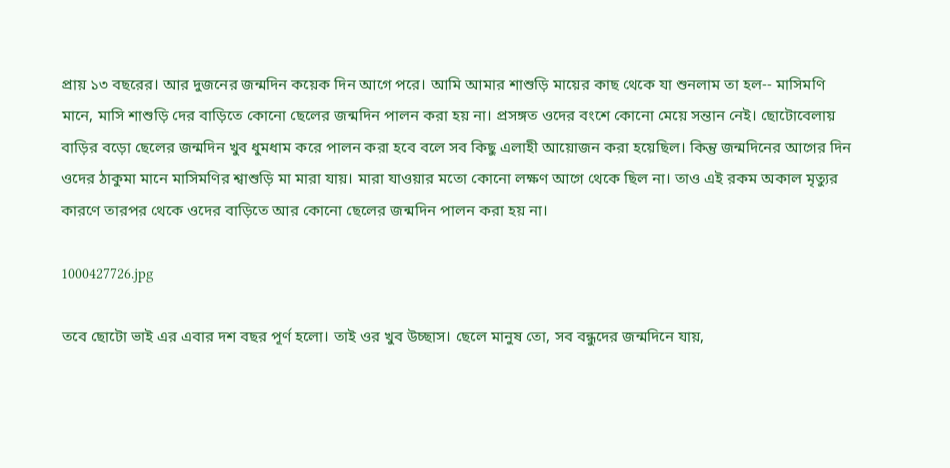প্রায় ১৩ বছরের। আর দুজনের জন্মদিন কয়েক দিন আগে পরে। আমি আমার শাশুড়ি মায়ের কাছ থেকে যা শুনলাম তা হল-- মাসিমণি মানে, মাসি শাশুড়ি দের বাড়িতে কোনো ছেলের জন্মদিন পালন করা হয় না। প্রসঙ্গত ওদের বংশে কোনো মেয়ে সন্তান নেই। ছোটোবেলায় বাড়ির বড়ো ছেলের জন্মদিন খুব ধুমধাম করে পালন করা হবে বলে সব কিছু এলাহী আয়োজন করা হয়েছিল। কিন্তু জন্মদিনের আগের দিন ওদের ঠাকুমা মানে মাসিমণির শ্বাশুড়ি মা মারা যায়। মারা যাওয়ার মতো কোনো লক্ষণ আগে থেকে ছিল না। তাও এই রকম অকাল মৃত্যুর কারণে তারপর থেকে ওদের বাড়িতে আর কোনো ছেলের জন্মদিন পালন করা হয় না।

1000427726.jpg

তবে ছোটো ভাই এর এবার দশ বছর পূর্ণ হলো। তাই ওর খুব উচ্ছাস। ছেলে মানুষ তো, সব বন্ধুদের জন্মদিনে যায়,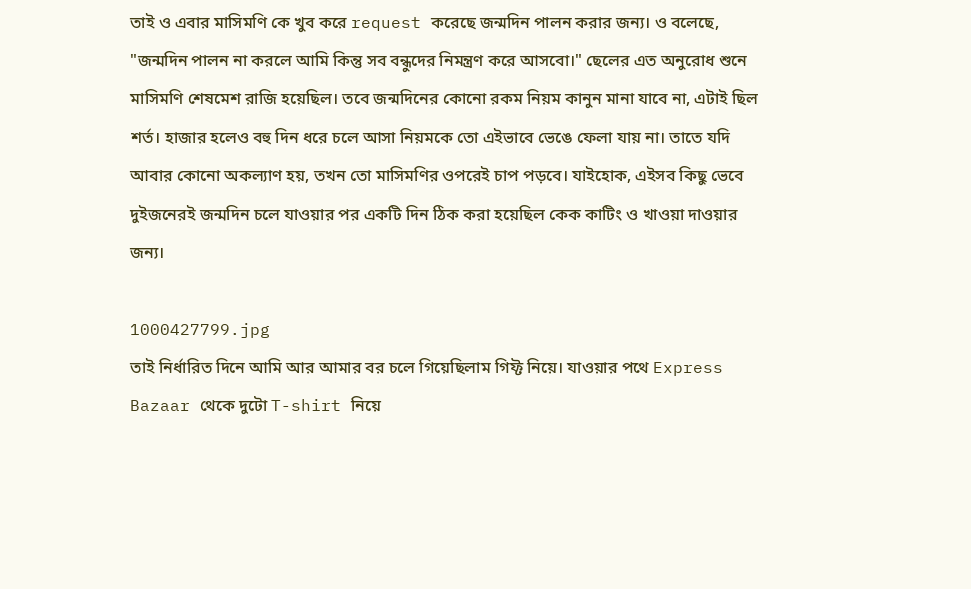তাই ও এবার মাসিমণি কে খুব করে request করেছে জন্মদিন পালন করার জন্য। ও বলেছে, "জন্মদিন পালন না করলে আমি কিন্তু সব বন্ধুদের নিমন্ত্রণ করে আসবো।" ছেলের এত অনুরোধ শুনে মাসিমণি শেষমেশ রাজি হয়েছিল। তবে জন্মদিনের কোনো রকম নিয়ম কানুন মানা যাবে না, এটাই ছিল শর্ত। হাজার হলেও বহু দিন ধরে চলে আসা নিয়মকে তো এইভাবে ভেঙে ফেলা যায় না। তাতে যদি আবার কোনো অকল্যাণ হয়, তখন তো মাসিমণির ওপরেই চাপ পড়বে। যাইহোক, এইসব কিছু ভেবে দুইজনেরই জন্মদিন চলে যাওয়ার পর একটি দিন ঠিক করা হয়েছিল কেক কাটিং ও খাওয়া দাওয়ার জন্য।

1000427799.jpg
তাই নির্ধারিত দিনে আমি আর আমার বর চলে গিয়েছিলাম গিফ্ট নিয়ে। যাওয়ার পথে Express Bazaar থেকে দুটো T-shirt নিয়ে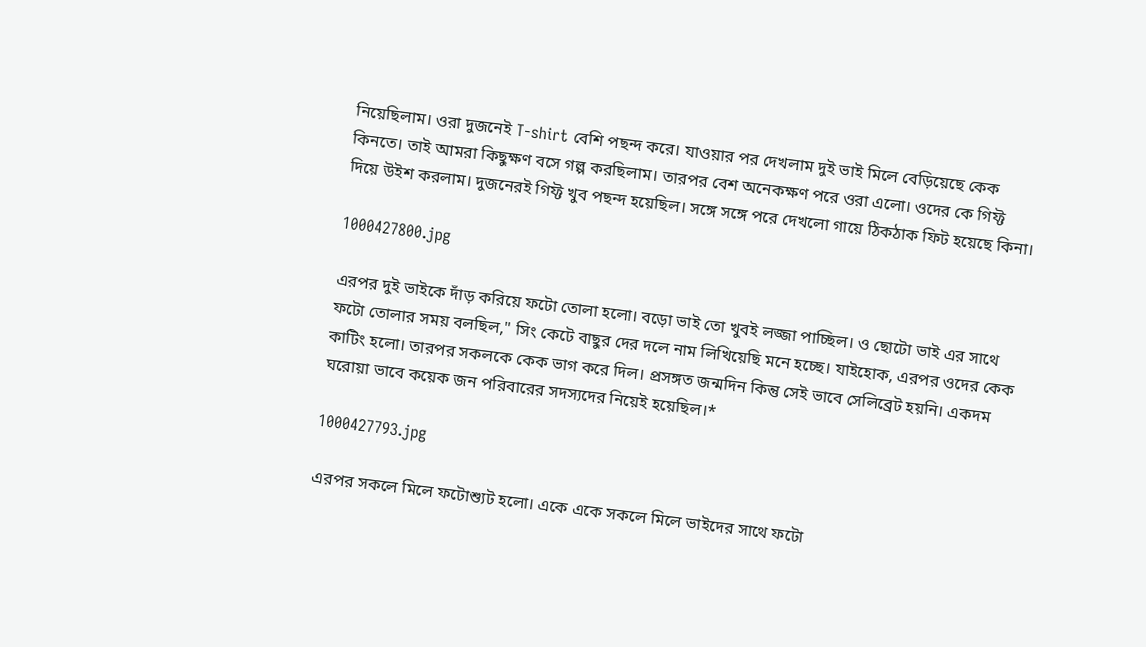নিয়েছিলাম। ওরা দুজনেই T-shirt বেশি পছন্দ করে। যাওয়ার পর দেখলাম দুই ভাই মিলে বেড়িয়েছে কেক কিনতে। তাই আমরা কিছুক্ষণ বসে গল্প করছিলাম। তারপর বেশ অনেকক্ষণ পরে ওরা এলো। ওদের কে গিফ্ট দিয়ে উইশ করলাম। দুজনেরই গিফ্ট খুব পছন্দ হয়েছিল। সঙ্গে সঙ্গে পরে দেখলো গায়ে ঠিকঠাক ফিট হয়েছে কিনা।

1000427800.jpg

এরপর দুই ভাইকে দাঁড় করিয়ে ফটো তোলা হলো। বড়ো ভাই তো খুবই লজ্জা পাচ্ছিল। ও ছোটো ভাই এর সাথে ফটো তোলার সময় বলছিল," সিং কেটে বাছুর দের দলে নাম লিখিয়েছি মনে হচ্ছে। যাইহোক, এরপর ওদের কেক কাটিং হলো। তারপর সকলকে কেক ভাগ করে দিল। প্রসঙ্গত জন্মদিন কিন্তু সেই ভাবে সেলিব্রেট হয়নি। একদম ঘরোয়া ভাবে কয়েক জন পরিবারের সদস্যদের নিয়েই হয়েছিল।*

1000427793.jpg

এরপর সকলে মিলে ফটোশ্যুট হলো। একে একে সকলে মিলে ভাইদের সাথে ফটো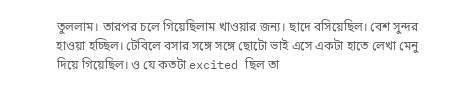তুললাম। তারপর চলে গিয়েছিলাম খাওয়ার জন্য। ছাদে বসিয়েছিল। বেশ সুন্দর হাওয়া হচ্ছিল। টেবিলে বসার সঙ্গে সঙ্গে ছোটো ভাই এসে একটা হাতে লেখা মেনু দিয়ে গিয়েছিল। ও যে কতটা excited ছিল তা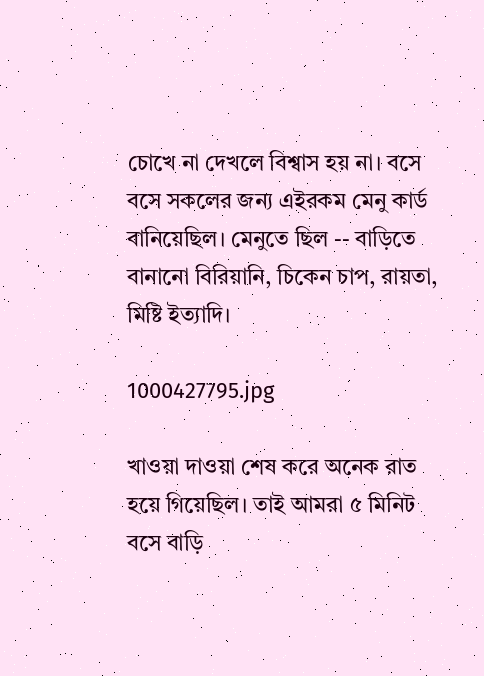চোখে না দেখলে বিশ্বাস হয় না। বসে বসে সকলের জন্য এইরকম মেনু কার্ড বানিয়েছিল। মেনুতে ছিল -- বাড়িতে বানানো বিরিয়ানি, চিকেন চাপ, রায়তা, মিষ্টি ইত্যাদি।

1000427795.jpg

খাওয়া দাওয়া শেষ করে অনেক রাত হয়ে গিয়েছিল। তাই আমরা ৫ মিনিট বসে বাড়ি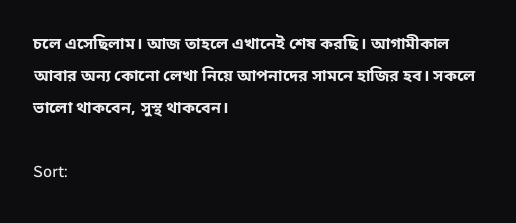চলে এসেছিলাম। আজ তাহলে এখানেই শেষ করছি। আগামীকাল আবার অন্য কোনো লেখা নিয়ে আপনাদের সামনে হাজির হব। সকলে ভালো থাকবেন, সুস্থ থাকবেন।

Sort: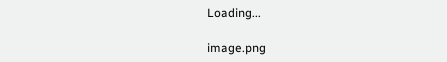Loading...

image.png